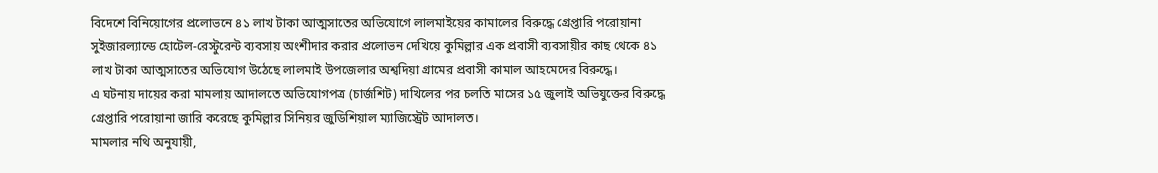বিদেশে বিনিয়োগের প্রলোভনে ৪১ লাখ টাকা আত্মসাতের অভিযোগে লালমাইয়ের কামালের বিরুদ্ধে গ্রেপ্তারি পরোয়ানা
সুইজারল্যান্ডে হোটেল-রেস্টুরেন্ট ব্যবসায় অংশীদার করার প্রলোভন দেখিয়ে কুমিল্লার এক প্রবাসী ব্যবসায়ীর কাছ থেকে ৪১ লাখ টাকা আত্মসাতের অভিযোগ উঠেছে লালমাই উপজেলার অশ্বদিয়া গ্রামের প্রবাসী কামাল আহমেদের বিরুদ্ধে।
এ ঘটনায় দায়ের করা মামলায় আদালতে অভিযোগপত্র (চার্জশিট) দাখিলের পর চলতি মাসের ১৫ জুলাই অভিযুক্তের বিরুদ্ধে গ্রেপ্তারি পরোয়ানা জারি করেছে কুমিল্লার সিনিয়র জুডিশিয়াল ম্যাজিস্ট্রেট আদালত।
মামলার নথি অনুযায়ী,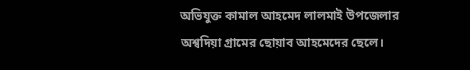অভিযুক্ত কামাল আহমেদ লালমাই উপজেলার অশ্বদিয়া গ্রামের ছোয়াব আহমেদের ছেলে।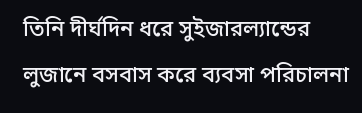তিনি দীর্ঘদিন ধরে সুইজারল্যান্ডের লুজানে বসবাস করে ব্যবসা পরিচালনা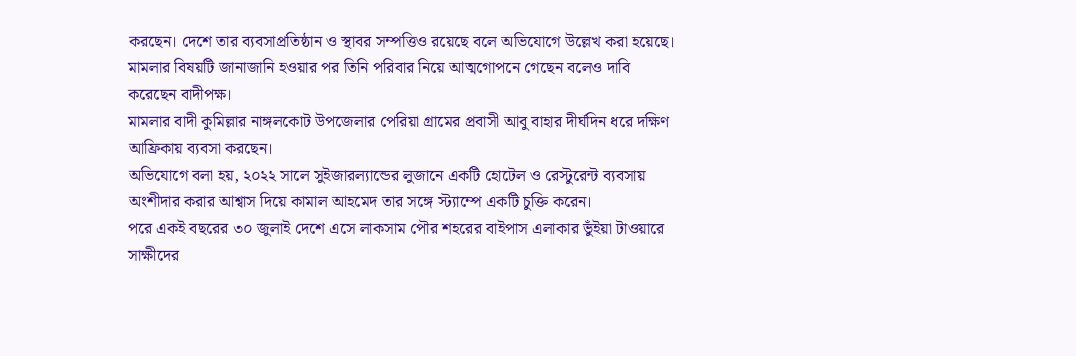করছেন। দেশে তার ব্যবসাপ্রতিষ্ঠান ও স্থাবর সম্পত্তিও রয়েছে বলে অভিযোগে উল্লেখ করা হয়েছে।
মামলার বিষয়টি জানাজানি হওয়ার পর তিনি পরিবার নিয়ে আত্মগোপনে গেছেন বলেও দাবি করেছেন বাদীপক্ষ।
মামলার বাদী কুমিল্লার নাঙ্গলকোট উপজেলার পেরিয়া গ্রামের প্রবাসী আবু বাহার দীর্ঘদিন ধরে দক্ষিণ আফ্রিকায় ব্যবসা করছেন।
অভিযোগে বলা হয়, ২০২২ সালে সুইজারল্যান্ডের লুজানে একটি হোটেল ও রেস্টুরেন্ট ব্যবসায় অংশীদার করার আশ্বাস দিয়ে কামাল আহমেদ তার সঙ্গে স্ট্যাম্পে একটি চুক্তি করেন।
পরে একই বছরের ৩০ জুলাই দেশে এসে লাকসাম পৌর শহরের বাইপাস এলাকার ভুঁইয়া টাওয়ারে সাক্ষীদের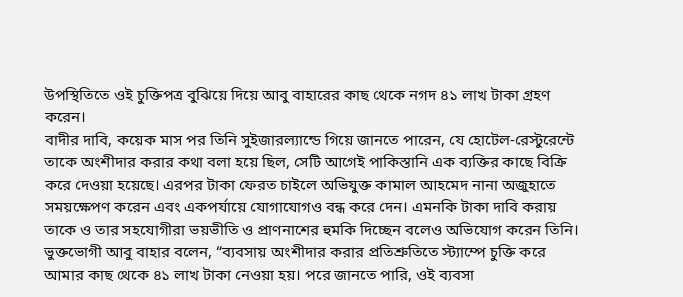উপস্থিতিতে ওই চুক্তিপত্র বুঝিয়ে দিয়ে আবু বাহারের কাছ থেকে নগদ ৪১ লাখ টাকা গ্রহণ করেন।
বাদীর দাবি, কয়েক মাস পর তিনি সুইজারল্যান্ডে গিয়ে জানতে পারেন, যে হোটেল-রেস্টুরেন্টে তাকে অংশীদার করার কথা বলা হয়ে ছিল, সেটি আগেই পাকিস্তানি এক ব্যক্তির কাছে বিক্রি করে দেওয়া হয়েছে। এরপর টাকা ফেরত চাইলে অভিযুক্ত কামাল আহমেদ নানা অজুহাতে সময়ক্ষেপণ করেন এবং একপর্যায়ে যোগাযোগও বন্ধ করে দেন। এমনকি টাকা দাবি করায় তাকে ও তার সহযোগীরা ভয়ভীতি ও প্রাণনাশের হুমকি দিচ্ছেন বলেও অভিযোগ করেন তিনি।
ভুক্তভোগী আবু বাহার বলেন, “ব্যবসায় অংশীদার করার প্রতিশ্রুতিতে স্ট্যাম্পে চুক্তি করে আমার কাছ থেকে ৪১ লাখ টাকা নেওয়া হয়। পরে জানতে পারি, ওই ব্যবসা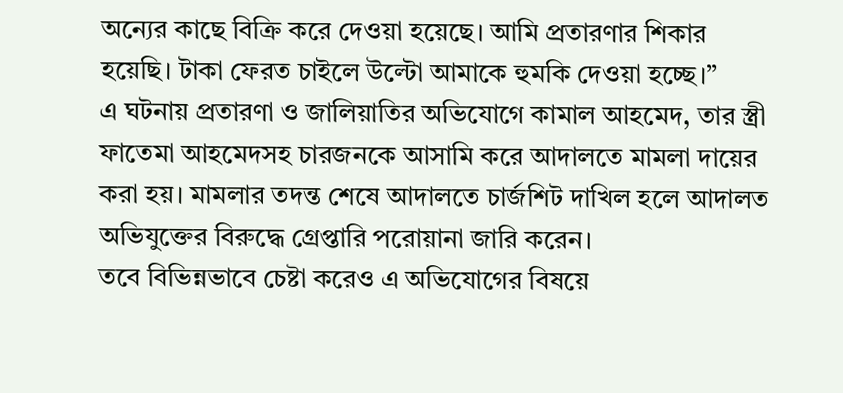অন্যের কাছে বিক্রি করে দেওয়া হয়েছে। আমি প্রতারণার শিকার হয়েছি। টাকা ফেরত চাইলে উল্টো আমাকে হুমকি দেওয়া হচ্ছে।”
এ ঘটনায় প্রতারণা ও জালিয়াতির অভিযোগে কামাল আহমেদ, তার স্ত্রী ফাতেমা আহমেদসহ চারজনকে আসামি করে আদালতে মামলা দায়ের করা হয়। মামলার তদন্ত শেষে আদালতে চার্জশিট দাখিল হলে আদালত অভিযুক্তের বিরুদ্ধে গ্রেপ্তারি পরোয়ানা জারি করেন।
তবে বিভিন্নভাবে চেষ্টা করেও এ অভিযোগের বিষয়ে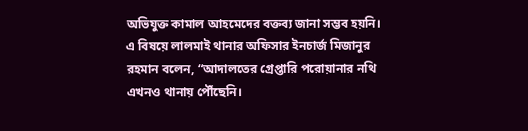অভিযুক্ত কামাল আহমেদের বক্তব্য জানা সম্ভব হয়নি।
এ বিষয়ে লালমাই থানার অফিসার ইনচার্জ মিজানুর রহমান বলেন, “আদালতের গ্রেপ্তারি পরোয়ানার নথি এখনও থানায় পৌঁছেনি।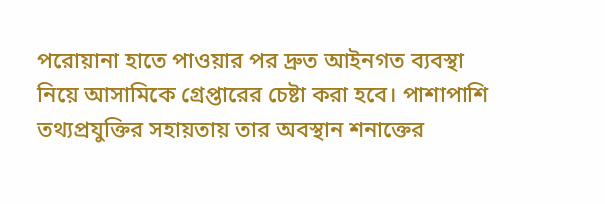পরোয়ানা হাতে পাওয়ার পর দ্রুত আইনগত ব্যবস্থা নিয়ে আসামিকে গ্রেপ্তারের চেষ্টা করা হবে। পাশাপাশি তথ্যপ্রযুক্তির সহায়তায় তার অবস্থান শনাক্তের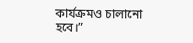কার্যক্রমও চালানো হবে।”